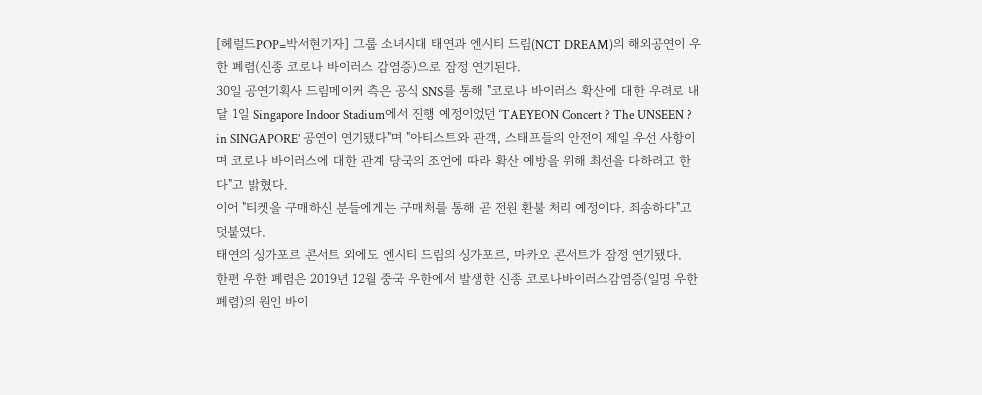[헤럴드POP=박서현기자] 그룹 소녀시대 태연과 엔시티 드림(NCT DREAM)의 해외공연이 우한 폐렴(신종 코로나 바이러스 감염증)으로 잠정 연기된다.
30일 공연기획사 드림메이커 측은 공식 SNS를 통해 "코로나 바이러스 확산에 대한 우려로 내달 1일 Singapore Indoor Stadium에서 진행 예정이었던 ‘TAEYEON Concert ? The UNSEEN ? in SINGAPORE’ 공연이 연기됐다"며 "아티스트와 관객, 스태프들의 안전이 제일 우선 사항이며 코로나 바이러스에 대한 관계 당국의 조언에 따라 확산 예방을 위해 최선을 다하려고 한다"고 밝혔다.
이어 "티켓을 구매하신 분들에게는 구매처를 통해 곧 전원 환불 처리 예정이다. 죄송하다"고 덧붙였다.
태연의 싱가포르 콘서트 외에도 엔시티 드림의 싱가포르, 마카오 콘서트가 잠정 연기됐다.
한편 우한 폐렴은 2019년 12월 중국 우한에서 발생한 신종 코로나바이러스감염증(일명 우한 폐렴)의 원인 바이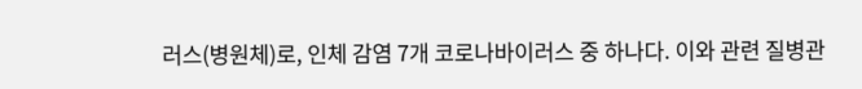러스(병원체)로, 인체 감염 7개 코로나바이러스 중 하나다. 이와 관련 질병관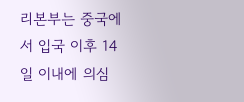리본부는 중국에서 입국 이후 14일 이내에 의심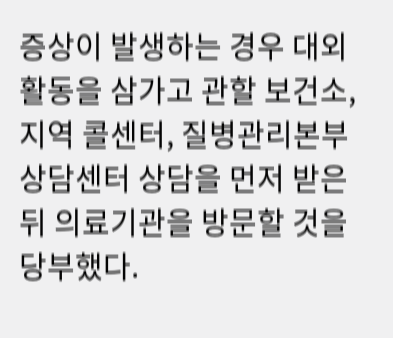증상이 발생하는 경우 대외 활동을 삼가고 관할 보건소, 지역 콜센터, 질병관리본부 상담센터 상담을 먼저 받은 뒤 의료기관을 방문할 것을 당부했다.